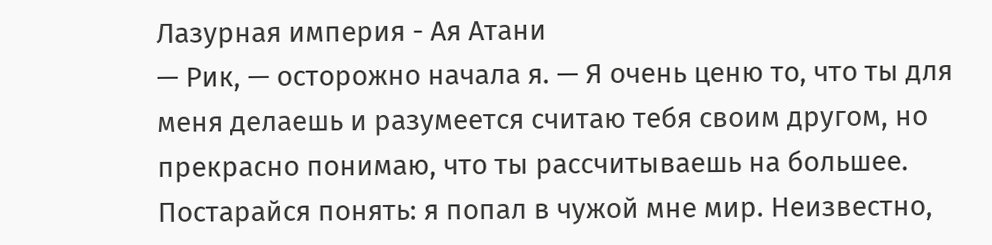Лазурная империя - Ая Атани
— Рик, — осторожно начала я. — Я очень ценю то, что ты для меня делаешь и разумеется считаю тебя своим другом, но прекрасно понимаю, что ты рассчитываешь на большее. Постарайся понять: я попал в чужой мне мир. Неизвестно,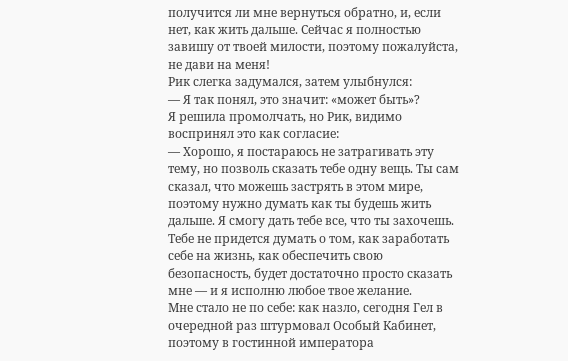получится ли мне вернуться обратно, и, если нет, как жить дальше. Сейчас я полностью завишу от твоей милости, поэтому пожалуйста, не дави на меня!
Рик слегка задумался, затем улыбнулся:
— Я так понял, это значит: «может быть»?
Я решила промолчать, но Рик, видимо воспринял это как согласие:
— Хорошо, я постараюсь не затрагивать эту тему, но позволь сказать тебе одну вещь. Ты сам сказал, что можешь застрять в этом мире, поэтому нужно думать как ты будешь жить дальше. Я смогу дать тебе все, что ты захочешь. Тебе не придется думать о том, как заработать себе на жизнь, как обеспечить свою безопасность, будет достаточно просто сказать мне — и я исполню любое твое желание.
Мне стало не по себе: как назло, сегодня Гел в очередной раз штурмовал Особый Кабинет, поэтому в гостинной императора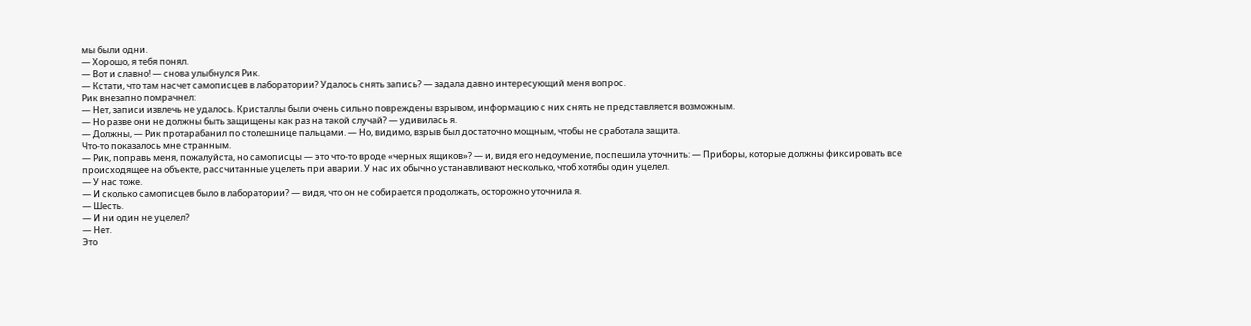мы были одни.
— Хорошо, я тебя понял.
— Вот и славно! — снова улыбнулся Рик.
— Кстати, что там насчет самописцев в лаборатории? Удалось снять запись? — задала давно интересующий меня вопрос.
Рик внезапно помрачнел:
— Нет, записи извлечь не удалось. Кристаллы были очень сильно повреждены взрывом, информацию с них снять не представляется возможным.
— Но разве они не должны быть защищены как раз на такой случай? — удивилась я.
— Должны, — Рик протарабанил по столешнице пальцами. — Но, видимо, взрыв был достаточно мощным, чтобы не сработала защита.
Что-то показалось мне странным.
— Рик, поправь меня, пожалуйста, но самописцы — это что-то вроде «черных ящиков»? — и, видя его недоумение, поспешила уточнить: — Приборы, которые должны фиксировать все происходящее на объекте, рассчитанные уцелеть при аварии. У нас их обычно устанавливают несколько, чтоб хотябы один уцелел.
— У нас тоже.
— И сколько самописцев было в лаборатории? — видя, что он не собирается продолжать, осторожно уточнила я.
— Шесть.
— И ни один не уцелел?
— Нет.
Это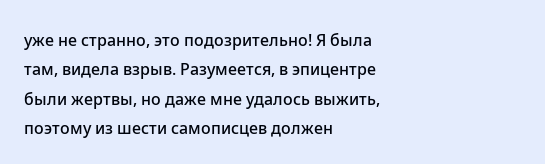уже не странно, это подозрительно! Я была там, видела взрыв. Разумеется, в эпицентре были жертвы, но даже мне удалось выжить, поэтому из шести самописцев должен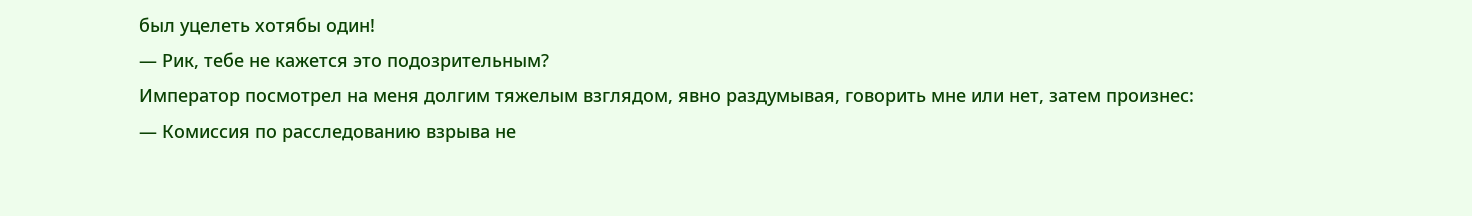был уцелеть хотябы один!
— Рик, тебе не кажется это подозрительным?
Император посмотрел на меня долгим тяжелым взглядом, явно раздумывая, говорить мне или нет, затем произнес:
— Комиссия по расследованию взрыва не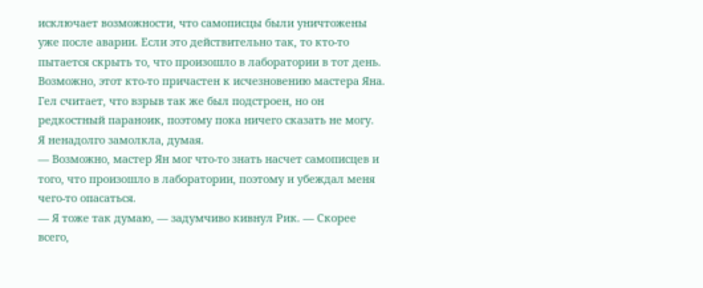исключает возможности, что самописцы были уничтожены уже после аварии. Если это действительно так, то кто-то пытается скрыть то, что произошло в лаборатории в тот день. Возможно, этот кто-то причастен к исчезновению мастера Яна. Гел считает, что взрыв так же был подстроен, но он редкостный параноик, поэтому пока ничего сказать не могу.
Я ненадолго замолкла, думая.
— Возможно, мастер Ян мог что-то знать насчет самописцев и того, что произошло в лаборатории, поэтому и убеждал меня чего-то опасаться.
— Я тоже так думаю, — задумчиво кивнул Рик. — Скорее всего,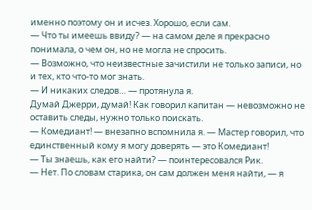именно поэтому он и исчез. Хорошо, если сам.
— Что ты имеешь ввиду? — на самом деле я прекрасно понимала, о чем он, но не могла не спросить.
— Возможно, что неизвестные зачистили не только записи, но и тех, кто что-то мог знать.
— И никаких следов… — протянула я.
Думай Джерри, думай! Как говорил капитан — невозможно не оставить следы, нужно только поискать.
— Комедиант! — внезапно вспомнила я. — Мастер говорил, что единственный кому я могу доверять — это Комедиант!
— Ты знаешь, как его найти? — поинтересовался Рик.
— Нет. По словам старика, он сам должен меня найти, — я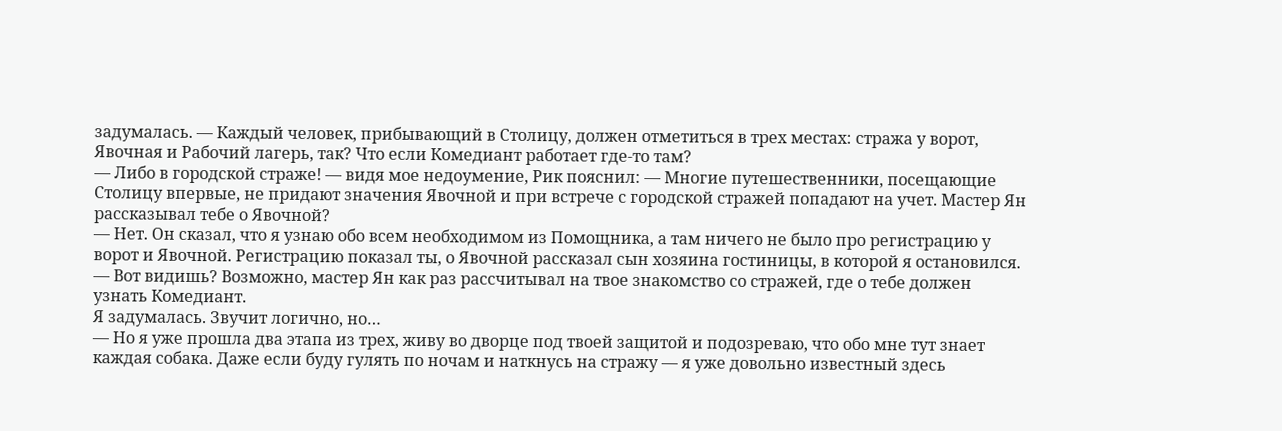задумалась. — Каждый человек, прибывающий в Столицу, должен отметиться в трех местах: стража у ворот, Явочная и Рабочий лагерь, так? Что если Комедиант работает где-то там?
— Либо в городской страже! — видя мое недоумение, Рик пояснил: — Многие путешественники, посещающие Столицу впервые, не придают значения Явочной и при встрече с городской стражей попадают на учет. Мастер Ян рассказывал тебе о Явочной?
— Нет. Он сказал, что я узнаю обо всем необходимом из Помощника, а там ничего не было про регистрацию у ворот и Явочной. Регистрацию показал ты, о Явочной рассказал сын хозяина гостиницы, в которой я остановился.
— Вот видишь? Возможно, мастер Ян как раз рассчитывал на твое знакомство со стражей, где о тебе должен узнать Комедиант.
Я задумалась. Звучит логично, но…
— Но я уже прошла два этапа из трех, живу во дворце под твоей защитой и подозреваю, что обо мне тут знает каждая собака. Даже если буду гулять по ночам и наткнусь на стражу — я уже довольно известный здесь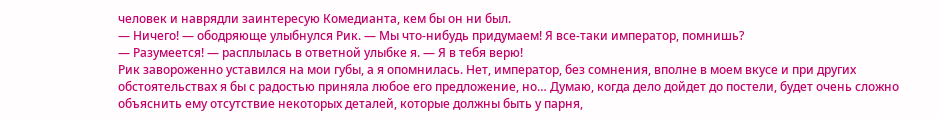человек и наврядли заинтересую Комедианта, кем бы он ни был.
— Ничего! — ободряюще улыбнулся Рик. — Мы что-нибудь придумаем! Я все-таки император, помнишь?
— Разумеется! — расплылась в ответной улыбке я. — Я в тебя верю!
Рик завороженно уставился на мои губы, а я опомнилась. Нет, император, без сомнения, вполне в моем вкусе и при других обстоятельствах я бы с радостью приняла любое его предложение, но… Думаю, когда дело дойдет до постели, будет очень сложно объяснить ему отсутствие некоторых деталей, которые должны быть у парня,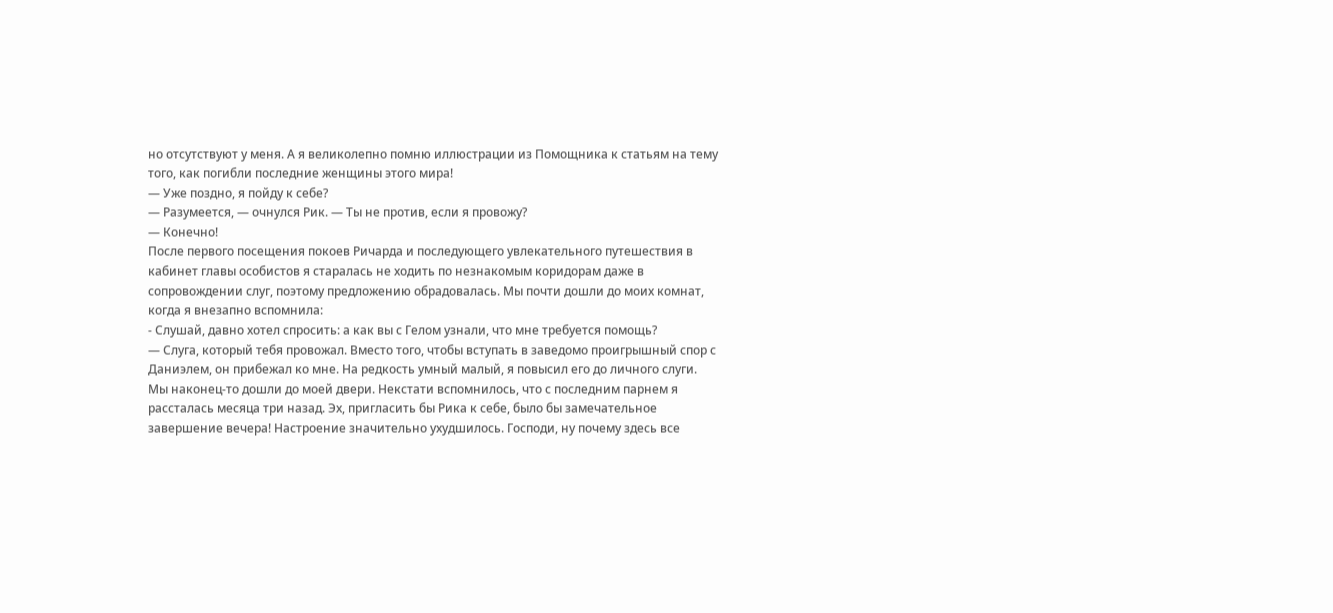но отсутствуют у меня. А я великолепно помню иллюстрации из Помощника к статьям на тему того, как погибли последние женщины этого мира!
— Уже поздно, я пойду к себе?
— Разумеется, — очнулся Рик. — Ты не против, если я провожу?
— Конечно!
После первого посещения покоев Ричарда и последующего увлекательного путешествия в кабинет главы особистов я старалась не ходить по незнакомым коридорам даже в сопровождении слуг, поэтому предложению обрадовалась. Мы почти дошли до моих комнат, когда я внезапно вспомнила:
- Слушай, давно хотел спросить: а как вы с Гелом узнали, что мне требуется помощь?
— Слуга, который тебя провожал. Вместо того, чтобы вступать в заведомо проигрышный спор с Даниэлем, он прибежал ко мне. На редкость умный малый, я повысил его до личного слуги.
Мы наконец-то дошли до моей двери. Некстати вспомнилось, что с последним парнем я рассталась месяца три назад. Эх, пригласить бы Рика к себе, было бы замечательное завершение вечера! Настроение значительно ухудшилось. Господи, ну почему здесь все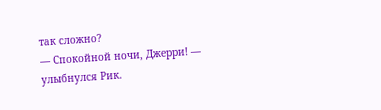так сложно?
— Спокойной ночи, Джерри! — улыбнулся Рик.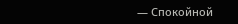— Спокойной